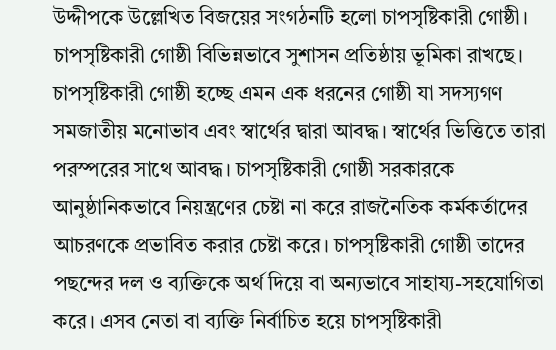উদ্দীপকে উল্লেখিত বিজয়ের সংগঠনটি হলো চাপসৃষ্টিকারী গোষ্ঠী। চাপসৃষ্টিকারী গোষ্ঠী বিভিন্নভাবে সুশাসন প্রতিষ্ঠায় ভূমিকা রাখছে। চাপসৃষ্টিকারী গোষ্ঠী হচ্ছে এমন এক ধরনের গোষ্ঠী যা সদস্যগণ সমজাতীয় মনোভাব এবং স্বার্থের দ্বারা আবদ্ধ। স্বার্থের ভিত্তিতে তারা পরস্পরের সাথে আবদ্ধ। চাপসৃষ্টিকারী গোষ্ঠী সরকারকে আনুষ্ঠানিকভাবে নিয়ন্ত্রণের চেষ্টা না করে রাজনৈতিক কর্মকর্তাদের আচরণকে প্রভাবিত করার চেষ্টা করে। চাপসৃষ্টিকারী গোষ্ঠী তাদের পছন্দের দল ও ব্যক্তিকে অর্থ দিয়ে বা অন্যভাবে সাহায্য-সহযোগিতা করে। এসব নেতা বা ব্যক্তি নির্বাচিত হয়ে চাপসৃষ্টিকারী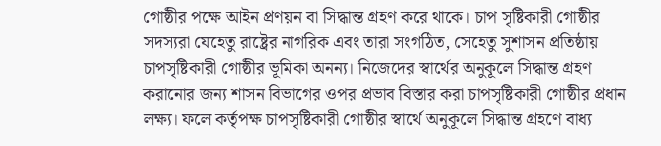গোষ্ঠীর পক্ষে আইন প্রণয়ন বা সিদ্ধান্ত গ্রহণ করে থাকে। চাপ সৃষ্টিকারী গোষ্ঠীর সদস্যরা যেহেতু রাষ্ট্রের নাগরিক এবং তারা সংগঠিত, সেহেতু সুশাসন প্রতিষ্ঠায় চাপসৃষ্টিকারী গোষ্ঠীর ভূমিকা অনন্য। নিজেদের স্বার্থের অনুকূলে সিদ্ধান্ত গ্রহণ করানোর জন্য শাসন বিভাগের ওপর প্রভাব বিস্তার করা চাপসৃষ্টিকারী গোষ্ঠীর প্রধান লক্ষ্য। ফলে কর্তৃপক্ষ চাপসৃষ্টিকারী গোষ্ঠীর স্বার্থে অনুকূলে সিদ্ধান্ত গ্রহণে বাধ্য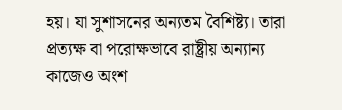হয়। যা সুশাসনের অন্যতম বৈশিষ্ট্য। তারা প্রত্যক্ষ বা পরোক্ষভাবে রাষ্ট্রীয় অন্যান্য কাজেও অংশ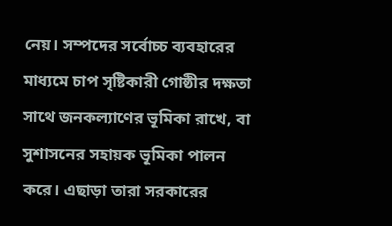নেয়। সম্পদের সর্বোচ্চ ব্যবহারের মাধ্যমে চাপ সৃষ্টিকারী গোষ্ঠীর দক্ষতা সাথে জনকল্যাণের ভূমিকা রাখে, বা সুশাসনের সহায়ক ভূমিকা পালন করে। এছাড়া তারা সরকারের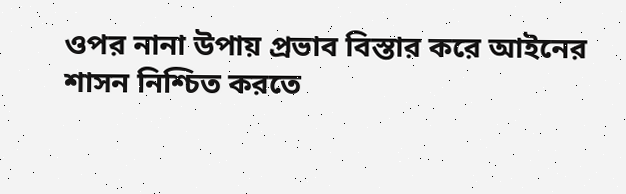ওপর নানা উপায় প্রভাব বিস্তার করে আইনের শাসন নিশ্চিত করতে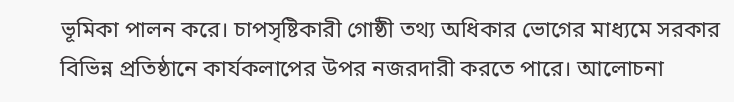ভূমিকা পালন করে। চাপসৃষ্টিকারী গোষ্ঠী তথ্য অধিকার ভোগের মাধ্যমে সরকার বিভিন্ন প্রতিষ্ঠানে কার্যকলাপের উপর নজরদারী করতে পারে। আলোচনা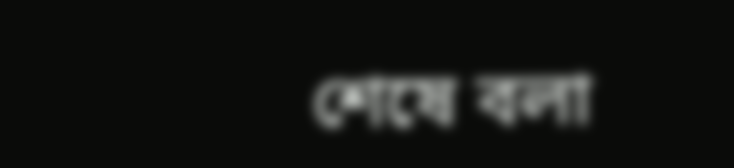শেষে বলা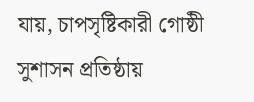যায়, চাপসৃষ্টিকারী গোষ্ঠী সুশাসন প্রতিষ্ঠায়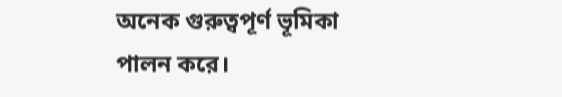অনেক গুরুত্বপূর্ণ ভূমিকা পালন করে।